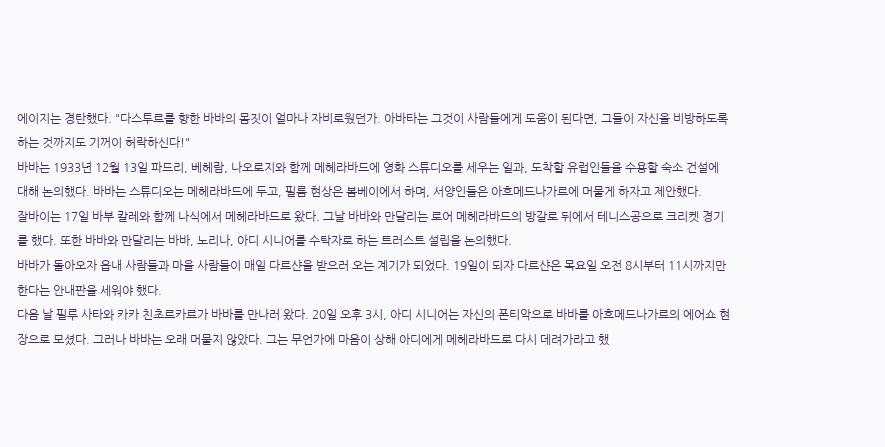에이지는 경탄했다. "다스투르를 향한 바바의 몸짓이 얼마나 자비로웠던가. 아바타는 그것이 사람들에게 도움이 된다면, 그들이 자신을 비방하도록 하는 것까지도 기꺼이 허락하신다!"
바바는 1933년 12월 13일 파드리, 베헤람, 나오로지와 함께 메헤라바드에 영화 스튜디오를 세우는 일과, 도착할 유럽인들을 수용할 숙소 건설에 대해 논의했다. 바바는 스튜디오는 메헤라바드에 두고, 필름 현상은 봄베이에서 하며, 서양인들은 아흐메드나가르에 머물게 하자고 제안했다.
잘바이는 17일 바부 칼레와 함께 나식에서 메헤라바드로 왔다. 그날 바바와 만달리는 로어 메헤라바드의 방갈로 뒤에서 테니스공으로 크리켓 경기를 했다. 또한 바바와 만달리는 바바, 노리나, 아디 시니어를 수탁자로 하는 트러스트 설립을 논의했다.
바바가 돌아오자 읍내 사람들과 마을 사람들이 매일 다르샨을 받으러 오는 계기가 되었다. 19일이 되자 다르샨은 목요일 오전 8시부터 11시까지만 한다는 안내판을 세워야 했다.
다음 날 필루 사타와 카카 친초르카르가 바바를 만나러 왔다. 20일 오후 3시, 아디 시니어는 자신의 폰티악으로 바바를 아흐메드나가르의 에어쇼 현장으로 모셨다. 그러나 바바는 오래 머물지 않았다. 그는 무언가에 마음이 상해 아디에게 메헤라바드로 다시 데려가라고 했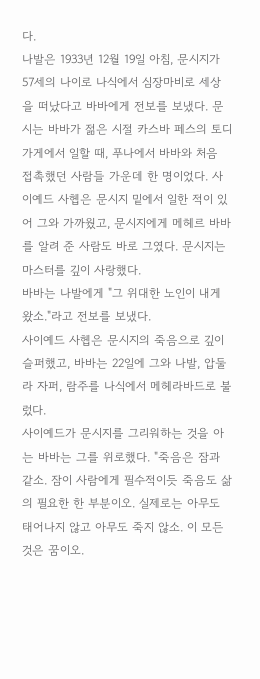다.
나발은 1933년 12월 19일 아침, 문시지가 57세의 나이로 나식에서 심장마비로 세상을 떠났다고 바바에게 전보를 보냈다. 문시는 바바가 젊은 시절 카스바 페스의 토디 가게에서 일할 때, 푸나에서 바바와 처음 접촉했던 사람들 가운데 한 명이었다. 사이예드 사헵은 문시지 밑에서 일한 적이 있어 그와 가까웠고, 문시지에게 메헤르 바바를 알려 준 사람도 바로 그였다. 문시지는 마스터를 깊이 사랑했다.
바바는 나발에게 "그 위대한 노인이 내게 왔소."라고 전보를 보냈다.
사이예드 사헵은 문시지의 죽음으로 깊이 슬퍼했고, 바바는 22일에 그와 나발, 압둘라 자퍼, 람주를 나식에서 메헤라바드로 불렀다.
사이예드가 문시지를 그리워하는 것을 아는 바바는 그를 위로했다. "죽음은 잠과 같소. 잠이 사람에게 필수적이듯 죽음도 삶의 필요한 한 부분이오. 실제로는 아무도 태어나지 않고 아무도 죽지 않소. 이 모든 것은 꿈이오.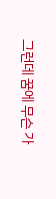그런데 꿈에 무슨 가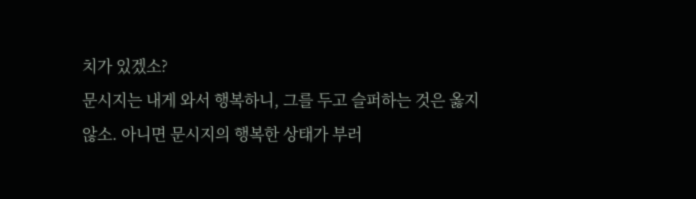치가 있겠소?
문시지는 내게 와서 행복하니, 그를 두고 슬퍼하는 것은 옳지 않소. 아니면 문시지의 행복한 상태가 부러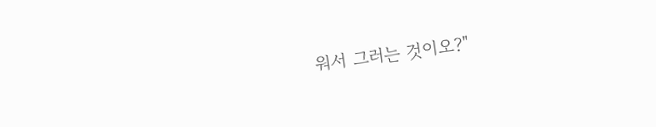워서 그러는 것이오?"